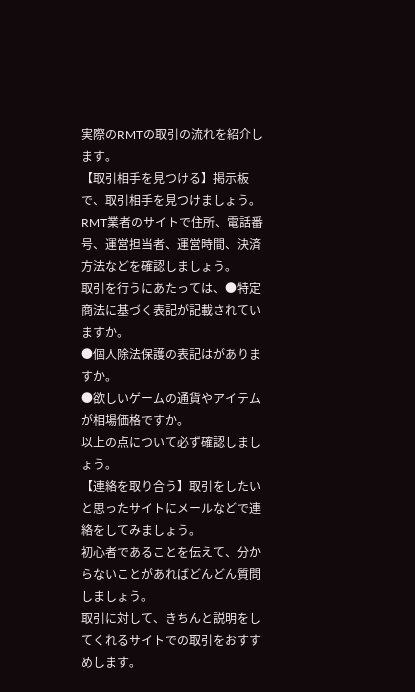実際のRMTの取引の流れを紹介します。
【取引相手を見つける】掲示板で、取引相手を見つけましょう。
RMT業者のサイトで住所、電話番号、運営担当者、運営時間、決済方法などを確認しましょう。
取引を行うにあたっては、●特定商法に基づく表記が記載されていますか。
●個人除法保護の表記はがありますか。
●欲しいゲームの通貨やアイテムが相場価格ですか。
以上の点について必ず確認しましょう。
【連絡を取り合う】取引をしたいと思ったサイトにメールなどで連絡をしてみましょう。
初心者であることを伝えて、分からないことがあればどんどん質問しましょう。
取引に対して、きちんと説明をしてくれるサイトでの取引をおすすめします。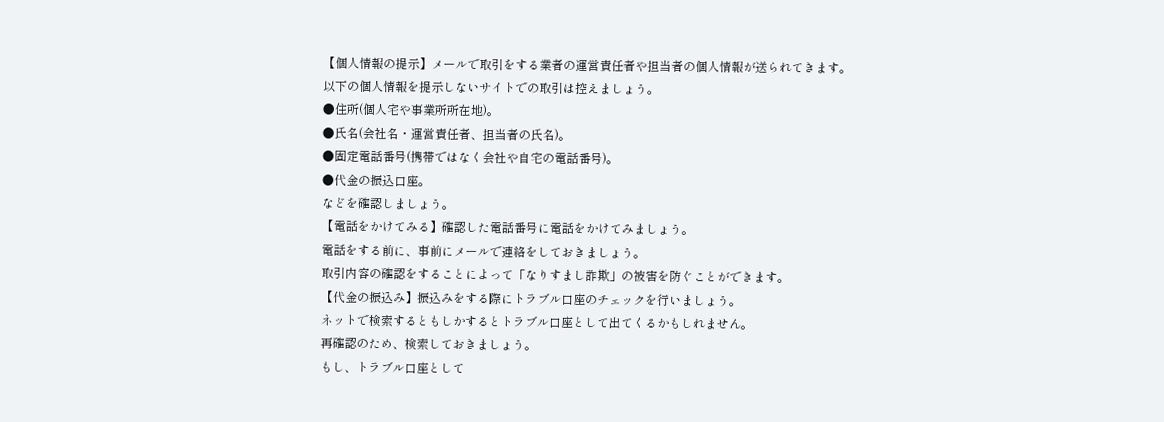【個人情報の提示】メールで取引をする業者の運営責任者や担当者の個人情報が送られてきます。
以下の個人情報を提示しないサイトでの取引は控えましょう。
●住所(個人宅や事業所所在地)。
●氏名(会社名・運営責任者、担当者の氏名)。
●固定電話番号(携帯ではなく会社や自宅の電話番号)。
●代金の振込口座。
などを確認しましょう。
【電話をかけてみる】確認した電話番号に電話をかけてみましょう。
電話をする前に、事前にメールで連絡をしておきましょう。
取引内容の確認をすることによって「なりすまし詐欺」の被害を防ぐことができます。
【代金の振込み】振込みをする際にトラブル口座のチェックを行いましょう。
ネットで検索するともしかするとトラブル口座として出てくるかもしれません。
再確認のため、検索しておきましょう。
もし、トラブル口座として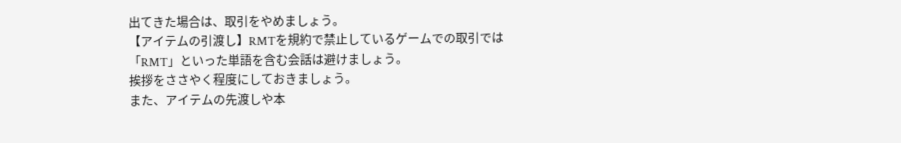出てきた場合は、取引をやめましょう。
【アイテムの引渡し】RMTを規約で禁止しているゲームでの取引では「RMT」といった単語を含む会話は避けましょう。
挨拶をささやく程度にしておきましょう。
また、アイテムの先渡しや本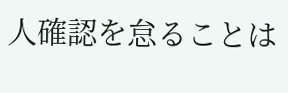人確認を怠ることは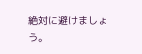絶対に避けましょう。